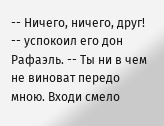-- Ничего, ничего, друг! -- успокоил его дон Рафаэль. -- Ты ни в чем не виноват передо мною. Входи смело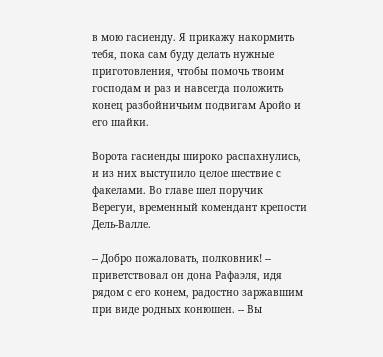в мою гасиенду. Я прикажу накормить тебя, пока сам буду делать нужные приготовления, чтобы помочь твоим господам и раз и навсегда положить конец разбойничьим подвигам Аройо и его шайки.

Ворота гасиенды широко распахнулись, и из них выступило целое шествие с факелами. Во главе шел поручик Верегуи, временный комендант крепости Дель-Валле.

-- Добро пожаловать, полковник! -- приветствовал он дона Рафаэля, идя рядом с его конем, радостно заржавшим при виде родных конюшен. -- Вы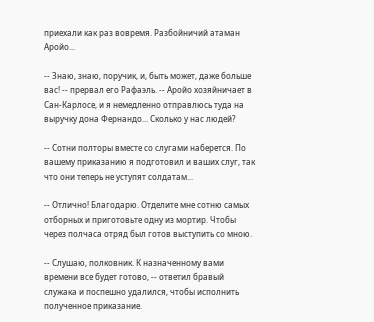приехали как раз вовремя. Разбойничий атаман Аройо...

-- Знаю, знаю, поручик, и, быть может, даже больше вас! -- прервал его Рафаэль. -- Аройо хозяйничает в Сан-Карлосе, и я немедленно отправлюсь туда на выручку дона Фернандо... Сколько у нас людей?

-- Сотни полторы вместе со слугами наберется. По вашему приказанию я подготовил и ваших слуг, так что они теперь не уступят солдатам...

-- Отлично! Благодарю. Отделите мне сотню самых отборных и приготовьте одну из мортир. Чтобы через полчаса отряд был готов выступить со мною.

-- Слушаю, полковник. К назначенному вами времени все будет готово, -- ответил бравый служака и поспешно удалился, чтобы исполнить полученное приказание.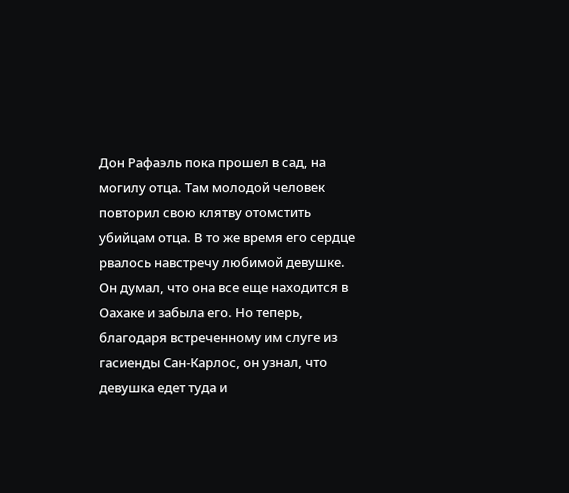Дон Рафаэль пока прошел в сад, на могилу отца. Там молодой человек повторил свою клятву отомстить убийцам отца. В то же время его сердце рвалось навстречу любимой девушке. Он думал, что она все еще находится в Оахаке и забыла его. Но теперь, благодаря встреченному им слуге из гасиенды Сан-Карлос, он узнал, что девушка едет туда и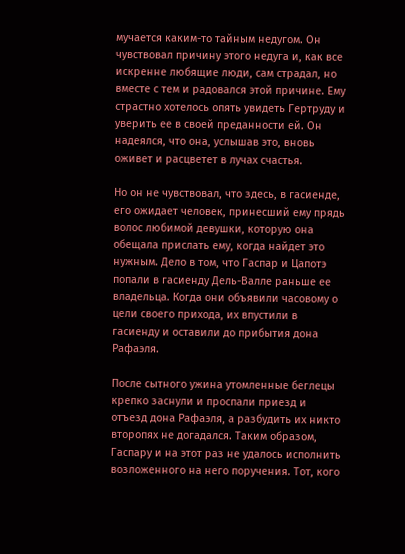мучается каким-то тайным недугом. Он чувствовал причину этого недуга и, как все искренне любящие люди, сам страдал, но вместе с тем и радовался этой причине. Ему страстно хотелось опять увидеть Гертруду и уверить ее в своей преданности ей. Он надеялся, что она, услышав это, вновь оживет и расцветет в лучах счастья.

Но он не чувствовал, что здесь, в гасиенде, его ожидает человек, принесший ему прядь волос любимой девушки, которую она обещала прислать ему, когда найдет это нужным. Дело в том, что Гаспар и Цапотэ попали в гасиенду Дель-Валле раньше ее владельца. Когда они объявили часовому о цели своего прихода, их впустили в гасиенду и оставили до прибытия дона Рафаэля.

После сытного ужина утомленные беглецы крепко заснули и проспали приезд и отъезд дона Рафаэля, а разбудить их никто второпях не догадался. Таким образом, Гаспару и на этот раз не удалось исполнить возложенного на него поручения. Тот, кого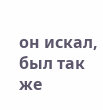он искал, был так же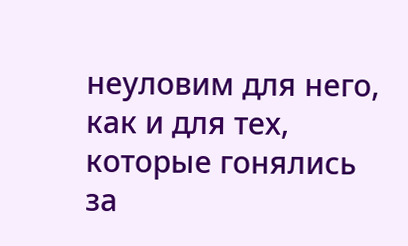неуловим для него, как и для тех, которые гонялись за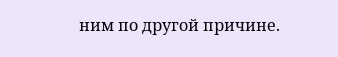ним по другой причине.